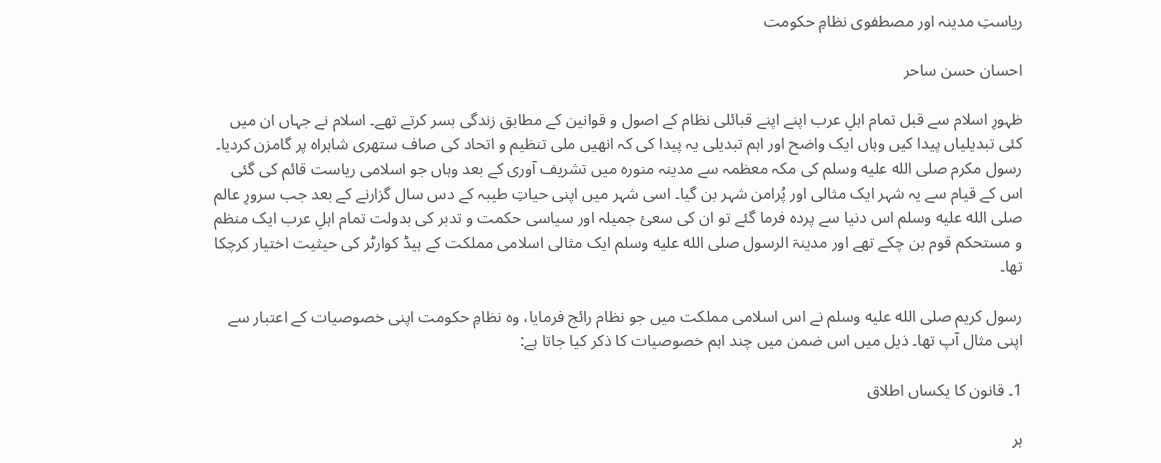ریاستِ مدینہ اور مصطفوی نظامِ حکومت

احسان حسن ساحر

ظہورِ اسلام سے قبل تمام اہلِ عرب اپنے اپنے قبائلی نظام کے اصول و قوانین کے مطابق زندگی بسر کرتے تھے۔ اسلام نے جہاں ان میں کئی تبدیلیاں پیدا کیں وہاں ایک واضح اور اہم تبدیلی یہ پیدا کی کہ انھیں ملی تنظیم و اتحاد کی صاف ستھری شاہراہ پر گامزن کردیا۔ رسول مکرم صلى الله عليه وسلم کی مکہ معظمہ سے مدینہ منورہ میں تشریف آوری کے بعد وہاں جو اسلامی ریاست قائم کی گئی اس کے قیام سے یہ شہر ایک مثالی اور پُرامن شہر بن گیا۔ اسی شہر میں اپنی حیاتِ طیبہ کے دس سال گزارنے کے بعد جب سرورِ عالم صلى الله عليه وسلم اس دنیا سے پردہ فرما گئے تو ان کی سعیٔ جمیلہ اور سیاسی حکمت و تدبر کی بدولت تمام اہلِ عرب ایک منظم و مستحکم قوم بن چکے تھے اور مدینۃ الرسول صلى الله عليه وسلم ایک مثالی اسلامی مملکت کے ہیڈ کوارٹر کی حیثیت اختیار کرچکا تھا۔

رسول کریم صلى الله عليه وسلم نے اس اسلامی مملکت میں جو نظام رائج فرمایا، وہ نظامِ حکومت اپنی خصوصیات کے اعتبار سے اپنی مثال آپ تھا۔ ذیل میں اس ضمن میں چند اہم خصوصیات کا ذکر کیا جاتا ہے:

1۔ قانون کا یکساں اطلاق

ہر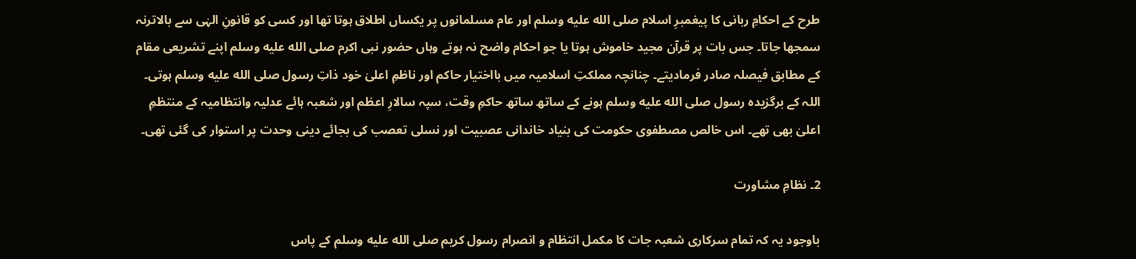طرح کے احکامِ ربانی کا پیغمبرِ اسلام صلى الله عليه وسلم اور عام مسلمانوں پر یکساں اطلاق ہوتا تھا اور کسی کو قانونِ الہٰی سے بالاترنہ سمجھا جاتا۔ جس بات پر قرآن مجید خاموش ہوتا یا جو احکام واضح نہ ہوتے وہاں حضور نبی اکرم صلى الله عليه وسلم اپنے تشریعی مقام کے مطابق فیصلہ صادر فرمادیتے۔ چنانچہ مملکتِ اسلامیہ میں بااختیار حاکم اور ناظمِ اعلیٰ خود ذاتِ رسول صلى الله عليه وسلم ہوتی۔ اللہ کے برگزیدہ رسول صلى الله عليه وسلم ہونے کے ساتھ ساتھ حاکمِ وقت، سپہ سالارِ اعظم اور شعبہ ہائے عدلیہ وانتظامیہ کے منتظمِ اعلیٰ بھی تھے۔ اس خالص مصطفوی حکومت کی بنیاد خاندانی عصبیت اور نسلی تعصب کی بجائے دینی وحدت پر استوار کی گئی تھی۔

2۔ نظامِ مشاورت

باوجود یہ کہ تمام سرکاری شعبہ جات کا مکمل انتظام و انصرام رسول کریم صلى الله عليه وسلم کے پاس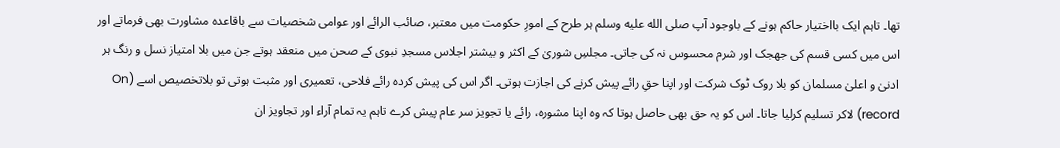تھا۔ تاہم ایک بااختیار حاکم ہونے کے باوجود آپ صلى الله عليه وسلم ہر طرح کے امورِ حکومت میں معتبر، صائب الرائے اور عوامی شخصیات سے باقاعدہ مشاورت بھی فرماتے اور اس میں کسی قسم کی جھجک اور شرم محسوس نہ کی جاتی۔ مجلسِ شوریٰ کے اکثر و بیشتر اجلاس مسجدِ نبوی کے صحن میں منعقد ہوتے جن میں بلا امتیاز نسل و رنگ ہر ادنیٰ و اعلیٰ مسلمان کو بلا روک ٹوک شرکت اور اپنا حقِ رائے پیش کرنے کی اجازت ہوتی۔ اگر اس کی پیش کردہ رائے فلاحی، تعمیری اور مثبت ہوتی تو بلاتخصیص اسے (On record) لاکر تسلیم کرلیا جاتا۔ اس کو یہ حق بھی حاصل ہوتا کہ وہ اپنا مشورہ، رائے یا تجویز سر عام پیش کرے تاہم یہ تمام آراء اور تجاویز ان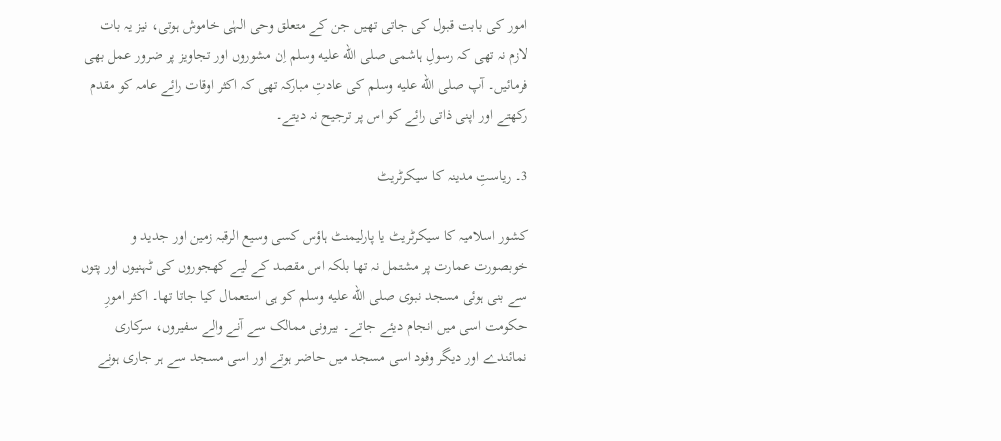امور کی بابت قبول کی جاتی تھیں جن کے متعلق وحی الہٰی خاموش ہوتی، نیز یہ بات لازم نہ تھی کہ رسولِ ہاشمی صلى الله عليه وسلم اِن مشوروں اور تجاویز پر ضرور عمل بھی فرمائیں۔ آپ صلى الله عليه وسلم کی عادتِ مبارکہ تھی کہ اکثر اوقات رائے عامہ کو مقدم رکھتے اور اپنی ذاتی رائے کو اس پر ترجیح نہ دیتے۔

3۔ ریاستِ مدینہ کا سیکرٹریٹ

کشور اسلامیہ کا سیکرٹریٹ یا پارلیمنٹ ہاؤس کسی وسیع الرقبہ زمین اور جدید و خوبصورت عمارت پر مشتمل نہ تھا بلکہ اس مقصد کے لیے کھجوروں کی ٹہنیوں اور پتوں سے بنی ہوئی مسجد نبوی صلى الله عليه وسلم کو ہی استعمال کیا جاتا تھا۔ اکثر امورِ حکومت اسی میں انجام دیئے جاتے۔ بیرونی ممالک سے آنے والے سفیروں، سرکاری نمائندے اور دیگر وفود اسی مسجد میں حاضر ہوتے اور اسی مسجد سے ہر جاری ہونے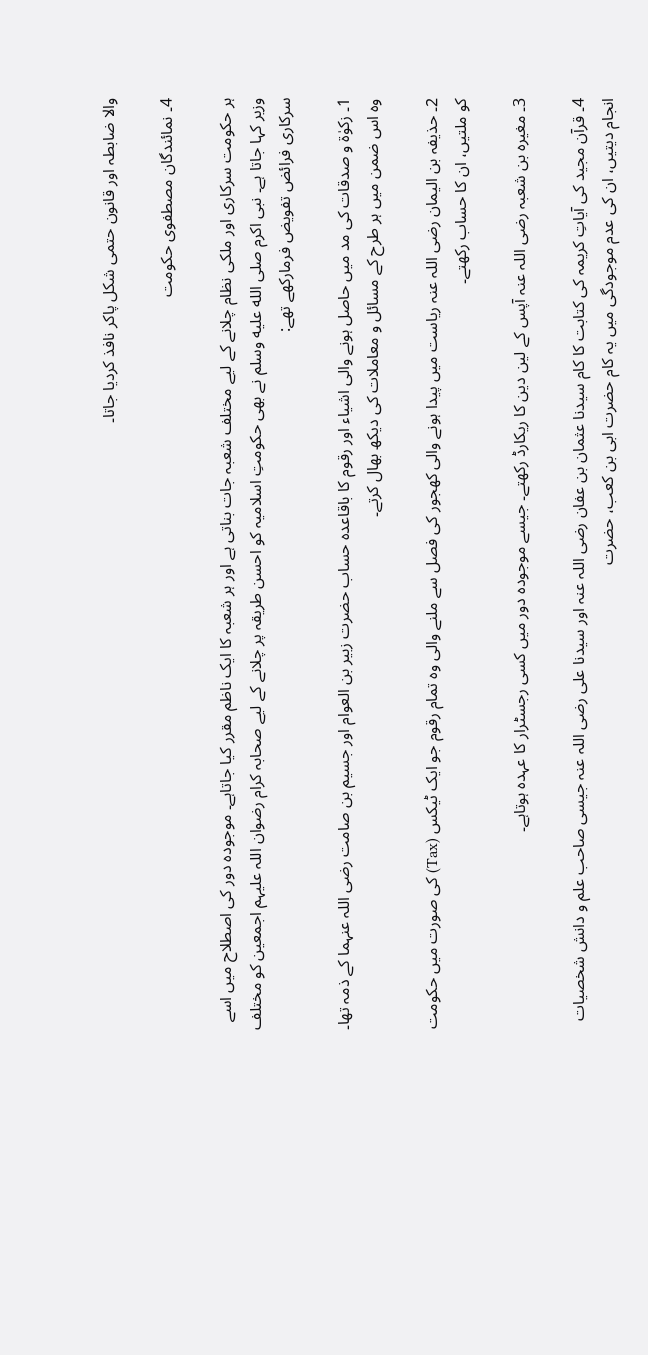والا ضابطہ اور قانون حتمی شکل پاکر نافذ کردیا جاتا۔

4۔ نمائندگان مصطفوی حکومت

ہر حکومت سرکاری اور ملکی نظام چلانے کے لیے مختلف شعبہ جات بناتی ہے اور ہر شعبہ کا ایک ناظم مقرر کیا جاتاہے۔ موجودہ دور کی اصطلاح میں اسے وزیر کہا جاتا ہے۔ نبی اکرم صلى الله عليه وسلم نے بھی حکومتِ اسلامیہ کو احسن طریقہ پر چلانے کے لیے صحابہ کرام رضوان اللہ علیہم اجمعین کو مختلف سرکاری فرائض تفویض فرمارکھے تھے:

1۔ زکوٰۃ و صدقات کی مد میں حاصل ہونے والی اشیاء اور رقوم کا باقاعدہ حساب حضرت زبیر بن العوام اور جسیم بن صامت رضی اللہ عنہما کے ذمہ تھا۔ وہ اس ضمن میں ہر طرح کے مسائل و معاملات کی دیکھ بھال کرتے۔

2۔ حذیفہ بن الیمان رضی اللہ عنہ ریاست میں پیدا ہونے والی کھجور کی فصل سے ملنے والی وہ تمام رقوم جو ایک ٹیکس (Tax) کی صورت میں حکومت کو ملتیں، ان کا حساب رکھتے۔

3۔ مغیرہ بن شعبہ رضی اللہ عنہ آپس کے لین دین کا ریکارڈ رکھتے۔ جیسے موجودہ دور میں کسی رجسٹرار کا عہدہ ہوتاہے۔

4۔ قرآن مجید کی آیاتِ کریمہ کی کتابت کا کام سیدنا عثمان بن عفان رضی اللہ عنہ اور سیدنا علی رضی اللہ عنہ جیسی صاحب علم و دانش شخصیات انجام دیتیں، ان کی عدم موجودگی میں یہ کام حضرت ابی بن کعب، حضرت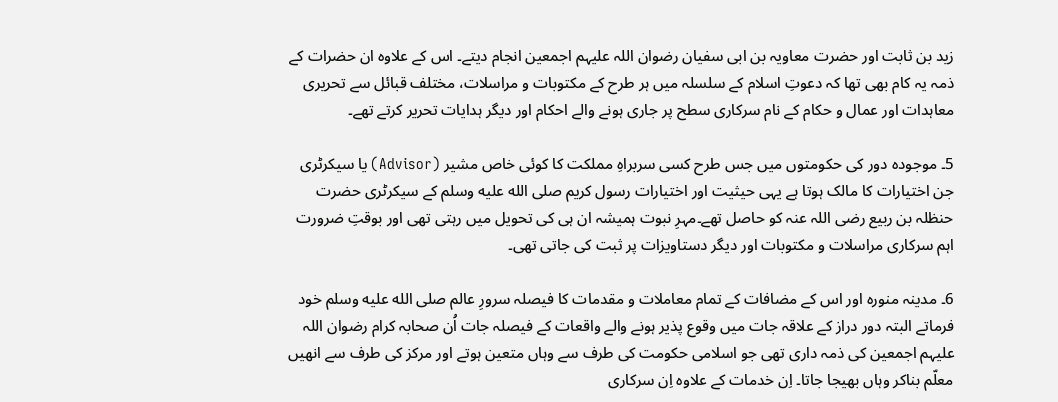زید بن ثابت اور حضرت معاویہ بن ابی سفیان رضوان اللہ علیہم اجمعین انجام دیتے۔ اس کے علاوہ ان حضرات کے ذمہ یہ کام بھی تھا کہ دعوتِ اسلام کے سلسلہ میں ہر طرح کے مکتوبات و مراسلات، مختلف قبائل سے تحریری معاہدات اور عمال و حکام کے نام سرکاری سطح پر جاری ہونے والے احکام اور دیگر ہدایات تحریر کرتے تھے۔

5۔ موجودہ دور کی حکومتوں میں جس طرح کسی سربراہِ مملکت کا کوئی خاص مشیر (Advisor) یا سیکرٹری جن اختیارات کا مالک ہوتا ہے یہی حیثیت اور اختیارات رسول کریم صلى الله عليه وسلم کے سیکرٹری حضرت حنظلہ بن ربیع رضی اللہ عنہ کو حاصل تھے۔مہرِ نبوت ہمیشہ ان ہی کی تحویل میں رہتی تھی اور بوقتِ ضرورت اہم سرکاری مراسلات و مکتوبات اور دیگر دستاویزات پر ثبت کی جاتی تھی۔

6۔ مدینہ منورہ اور اس کے مضافات کے تمام معاملات و مقدمات کا فیصلہ سرورِ عالم صلى الله عليه وسلم خود فرماتے البتہ دور دراز کے علاقہ جات میں وقوع پذیر ہونے والے واقعات کے فیصلہ جات اُن صحابہ کرام رضوان اللہ علیہم اجمعین کی ذمہ داری تھی جو اسلامی حکومت کی طرف سے وہاں متعین ہوتے اور مرکز کی طرف سے انھیں معلّم بناکر وہاں بھیجا جاتا۔ اِن خدمات کے علاوہ اِن سرکاری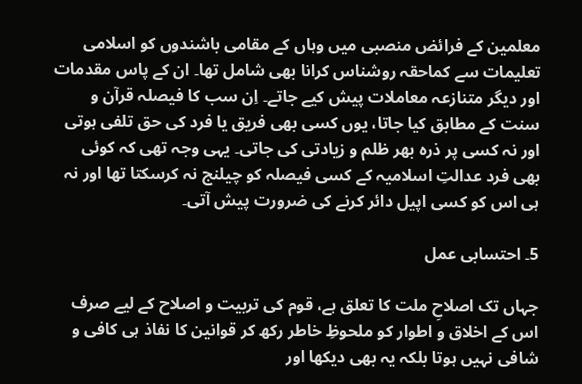معلمین کے فرائض منصبی میں وہاں کے مقامی باشندوں کو اسلامی تعلیمات سے کماحقہ روشناس کرانا بھی شامل تھا۔ ان کے پاس مقدمات اور دیگر متنازعہ معاملات پیش کیے جاتے۔ اِن سب کا فیصلہ قرآن و سنت کے مطابق کیا جاتا، یوں کسی بھی فریق یا فرد کی حق تلفی ہوتی اور نہ کسی پر ذرہ بھر ظلم و زیادتی کی جاتی۔ یہی وجہ تھی کہ کوئی بھی فرد عدالتِ اسلامیہ کے کسی فیصلہ کو چیلنج نہ کرسکتا تھا اور نہ ہی اس کو کسی اپیل دائر کرنے کی ضرورت پیش آتی۔

5۔ احتسابی عمل

جہاں تک اصلاحِ ملت کا تعلق ہے، قوم کی تربیت و اصلاح کے لیے صرف اس کے اخلاق و اطوار کو ملحوظِ خاطر رکھ کر قوانین کا نفاذ ہی کافی و شافی نہیں ہوتا بلکہ یہ بھی دیکھا اور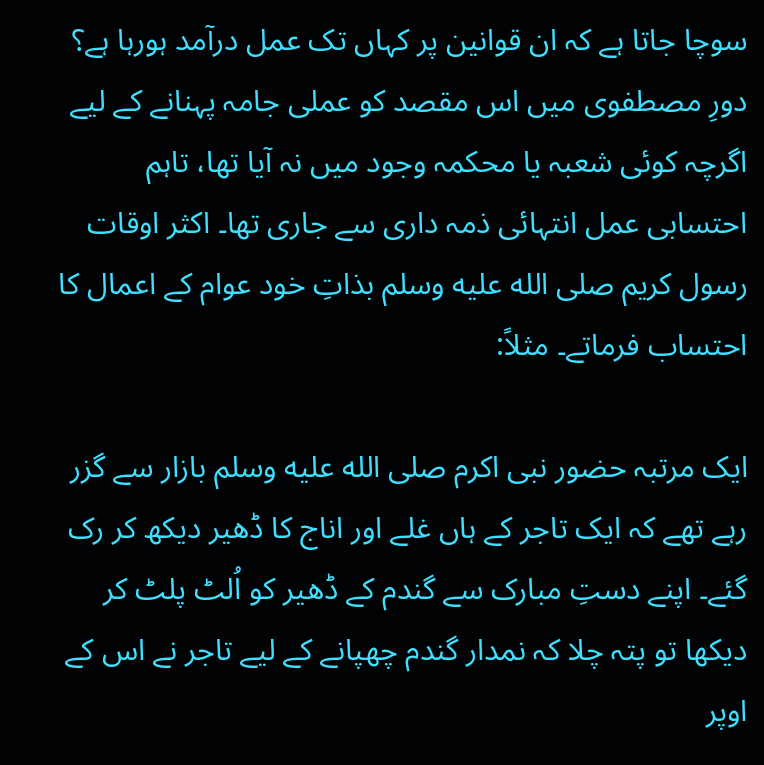سوچا جاتا ہے کہ ان قوانین پر کہاں تک عمل درآمد ہورہا ہے؟ دورِ مصطفوی میں اس مقصد کو عملی جامہ پہنانے کے لیے اگرچہ کوئی شعبہ یا محکمہ وجود میں نہ آیا تھا، تاہم احتسابی عمل انتہائی ذمہ داری سے جاری تھا۔ اکثر اوقات رسول کریم صلى الله عليه وسلم بذاتِ خود عوام کے اعمال کا احتساب فرماتے۔ مثلاً:

ایک مرتبہ حضور نبی اکرم صلى الله عليه وسلم بازار سے گزر رہے تھے کہ ایک تاجر کے ہاں غلے اور اناج کا ڈھیر دیکھ کر رک گئے۔ اپنے دستِ مبارک سے گندم کے ڈھیر کو اُلٹ پلٹ کر دیکھا تو پتہ چلا کہ نمدار گندم چھپانے کے لیے تاجر نے اس کے اوپر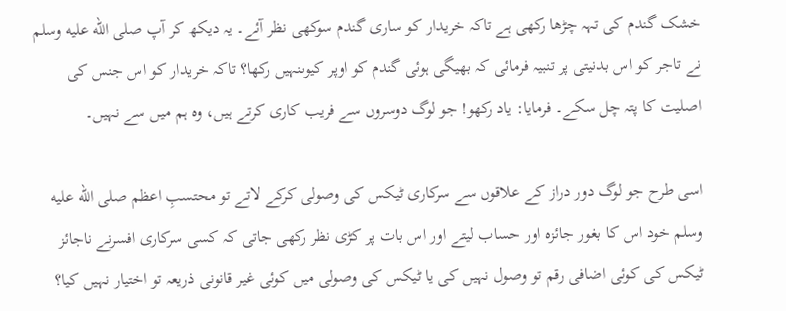خشک گندم کی تہہ چڑھا رکھی ہے تاکہ خریدار کو ساری گندم سوکھی نظر آئے۔ یہ دیکھ کر آپ صلى الله عليه وسلم نے تاجر کو اس بدنیتی پر تنبیہ فرمائی کہ بھیگی ہوئی گندم کو اوپر کیوںنہیں رکھا؟ تاکہ خریدار کو اس جنس کی اصلیت کا پتہ چل سکے۔ فرمایا: یاد رکھو! جو لوگ دوسروں سے فریب کاری کرتے ہیں، وہ ہم میں سے نہیں۔

اسی طرح جو لوگ دور دراز کے علاقوں سے سرکاری ٹیکس کی وصولی کرکے لاتے تو محتسبِ اعظم صلى الله عليه وسلم خود اس کا بغور جائزہ اور حساب لیتے اور اس بات پر کڑی نظر رکھی جاتی کہ کسی سرکاری افسرنے ناجائز ٹیکس کی کوئی اضافی رقم تو وصول نہیں کی یا ٹیکس کی وصولی میں کوئی غیر قانونی ذریعہ تو اختیار نہیں کیا؟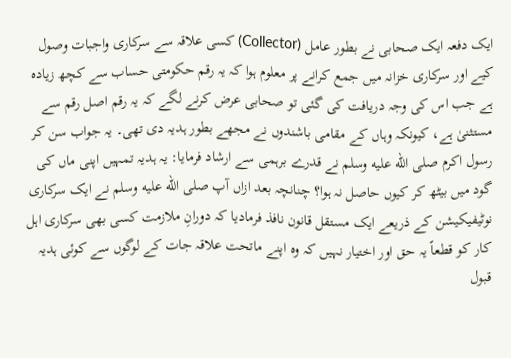ایک دفعہ ایک صحابی نے بطور عامل (Collector) کسی علاقہ سے سرکاری واجبات وصول کیے اور سرکاری خزانہ میں جمع کرانے پر معلوم ہوا کہ یہ رقم حکومتی حساب سے کچھ زیادہ ہے جب اس کی وجہ دریافت کی گئی تو صحابی عرض کرنے لگے کہ یہ رقم اصل رقم سے مستثنیٰ ہے، کیونکہ وہاں کے مقامی باشندوں نے مجھے بطور ہدیہ دی تھی۔ یہ جواب سن کر رسول اکرم صلى الله عليه وسلم نے قدرے برہمی سے ارشاد فرمایا: یہ ہدیہ تمہیں اپنی ماں کی گود میں بیٹھ کر کیوں حاصل نہ ہوا؟ چنانچہ بعد ازاں آپ صلى الله عليه وسلم نے ایک سرکاری نوٹیفیکیشن کے ذریعے ایک مستقل قانون نافذ فرمادیا کہ دورانِ ملازمت کسی بھی سرکاری اہل کار کو قطعاً یہ حق اور اختیار نہیں کہ وہ اپنے ماتحت علاقہ جات کے لوگوں سے کوئی ہدیہ قبول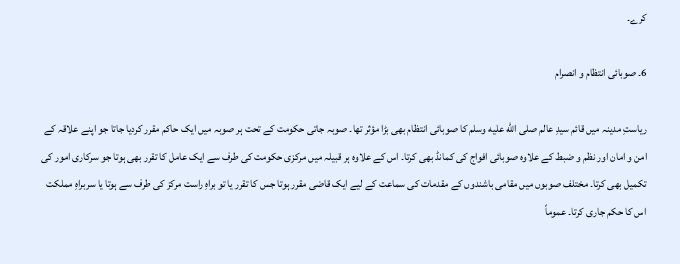کرے۔

6۔ صوبائی انتظام و انصرام

ریاستِ مدینہ میں قائم سیدِ عالم صلى الله عليه وسلم کا صوبائی انتظام بھی بڑا مؤثر تھا۔ صوبہ جاتی حکومت کے تحت ہر صوبہ میں ایک حاکم مقرر کردیا جاتا جو اپنے علاقہ کے امن و امان اور نظم و ضبط کے علاوہ صوبائی افواج کی کمانڈ بھی کرتا۔ اس کے علاوہ ہر قبیلہ میں مرکزی حکومت کی طرف سے ایک عامل کا تقرر بھی ہوتا جو سرکاری امور کی تکمیل بھی کرتا۔ مختلف صوبوں میں مقامی باشندوں کے مقدمات کی سماعت کے لیے ایک قاضی مقرر ہوتا جس کا تقرر یا تو براہِ راست مرکز کی طرف سے ہوتا یا سربراہِ مملکت اس کا حکم جاری کرتا۔ عموماً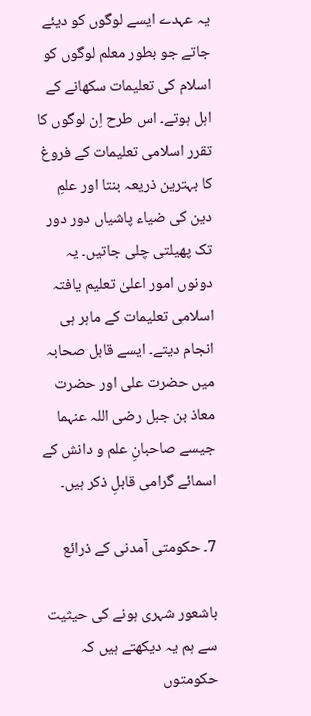یہ عہدے ایسے لوگوں کو دیئے جاتے جو بطور معلم لوگوں کو اسلام کی تعلیمات سکھانے کے اہل ہوتے۔ اس طرح اِن لوگوں کا تقرر اسلامی تعلیمات کے فروغ کا بہترین ذریعہ بنتا اور علمِ دین کی ضیاء پاشیاں دور دور تک پھیلتی چلی جاتیں۔ یہ دونوں امور اعلیٰ تعلیم یافتہ اسلامی تعلیمات کے ماہر ہی انجام دیتے۔ ایسے قابل صحابہ میں حضرت علی اور حضرت معاذ بن جبل رضی اللہ عنہما جیسے صاحبانِ علم و دانش کے اسمائے گرامی قابلِ ذکر ہیں۔

7۔ حکومتی آمدنی کے ذرائع

باشعور شہری ہونے کی حیثیت سے ہم یہ دیکھتے ہیں کہ حکومتوں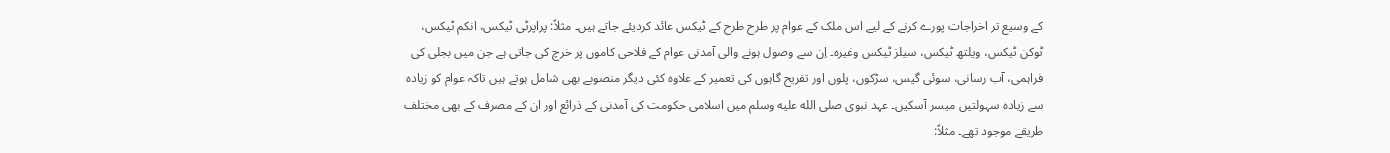کے وسیع تر اخراجات پورے کرنے کے لیے اس ملک کے عوام پر طرح طرح کے ٹیکس عائد کردیئے جاتے ہیں۔ مثلاً: پراپرٹی ٹیکس، انکم ٹیکس، ٹوکن ٹیکس، ویلتھ ٹیکس، سیلز ٹیکس وغیرہ۔ اِن سے وصول ہونے والی آمدنی عوام کے فلاحی کاموں پر خرچ کی جاتی ہے جن میں بجلی کی فراہمی، آب رسانی، سوئی گیس، سڑکوں، پلوں اور تفریح گاہوں کی تعمیر کے علاوہ کئی دیگر منصوبے بھی شامل ہوتے ہیں تاکہ عوام کو زیادہ سے زیادہ سہولتیں میسر آسکیں۔ عہد نبوی صلى الله عليه وسلم میں اسلامی حکومت کی آمدنی کے ذرائع اور ان کے مصرف کے بھی مختلف طریقے موجود تھے۔ مثلاً: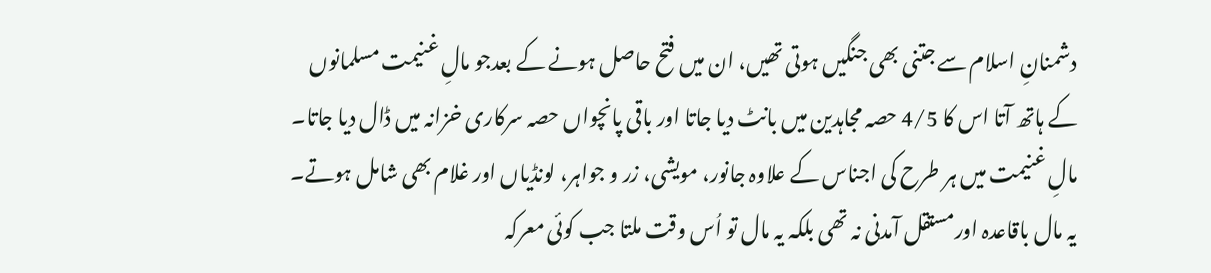دشمنانِ اسلام سے جتنی بھی جنگیں ہوتی تھیں، ان میں فتح حاصل ہونے کے بعدجو مالِ غنیمت مسلمانوں کے ہاتھ آتا اس کا 4/5 حصہ مجاہدین میں بانٹ دیا جاتا اور باقی پانچواں حصہ سرکاری خزانہ میں ڈال دیا جاتا۔ مالِ غنیمت میں ہر طرح کی اجناس کے علاوہ جانور، مویشی، زر و جواہر، لونڈیاں اور غلام بھی شامل ہوتے۔ یہ مال باقاعدہ اورمستقل آمدنی نہ تھی بلکہ یہ مال تو اُس وقت ملتا جب کوئی معرکہ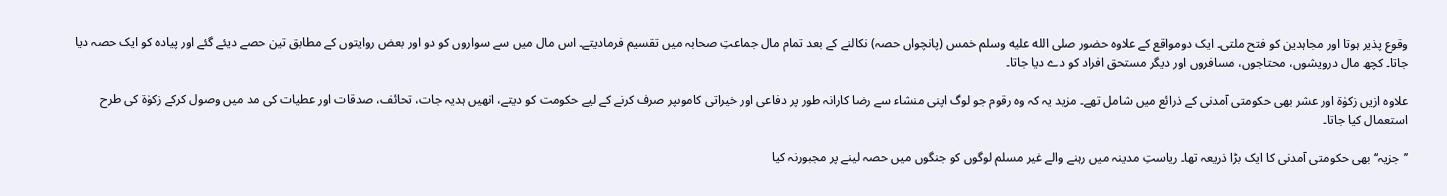وقوع پذیر ہوتا اور مجاہدین کو فتح ملتی۔ ایک دومواقع کے علاوہ حضور صلى الله عليه وسلم خمس (پانچواں حصہ) نکالنے کے بعد تمام مال جماعتِ صحابہ میں تقسیم فرمادیتے۔ اس مال میں سے سواروں کو دو اور بعض روایتوں کے مطابق تین حصے دیئے گئے اور پیادہ کو ایک حصہ دیا جاتا۔ کچھ مال درویشوں، محتاجوں، مسافروں اور دیگر مستحق افراد کو دے دیا جاتا۔

علاوہ ازیں زکوٰۃ اور عشر بھی حکومتی آمدنی کے ذرائع میں شامل تھے۔ مزید یہ کہ وہ رقوم جو لوگ اپنی منشاء سے رضا کارانہ طور پر دفاعی اور خیراتی کاموںپر صرف کرنے کے لیے حکومت کو دیتے، انھیں ہدیہ جات، تحائف، صدقات اور عطیات کی مد میں وصول کرکے زکوٰۃ کی طرح استعمال کیا جاتا۔

’’جزیہ‘‘ بھی حکومتی آمدنی کا ایک بڑا ذریعہ تھا۔ ریاستِ مدینہ میں رہنے والے غیر مسلم لوگوں کو جنگوں میں حصہ لینے پر مجبورنہ کیا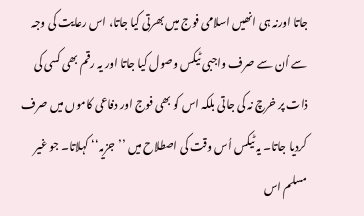جاتا اورنہ ہی انھیں اسلامی فوج میں بھرتی کیا جاتا، اس رعایت کی وجہ سے اُن سے صرف واجبی ٹیکس وصول کیا جاتا اور یہ رقم بھی کسی کی ذات پر خرچ نہ کی جاتی بلکہ اس کو بھی فوج اور دفاعی کاموں میں صرف کردیا جاتا۔ یہ ٹیکس اُس وقت کی اصطلاح میں ’’جزیہ‘‘ کہلاتا۔ جو غیر مسلم اس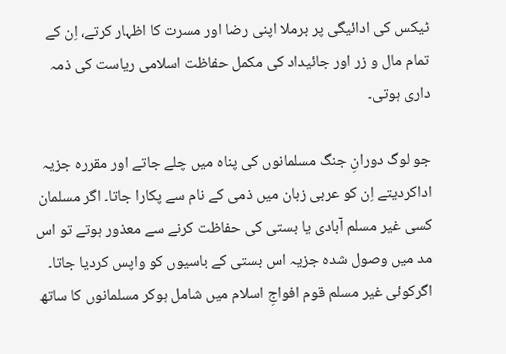ٹیکس کی ادائیگی پر برملا اپنی رضا اور مسرت کا اظہار کرتے، اِن کے تمام مال و زر اور جائیداد کی مکمل حفاظت اسلامی ریاست کی ذمہ داری ہوتی۔

جو لوگ دورانِ جنگ مسلمانوں کی پناہ میں چلے جاتے اور مقررہ جزیہ اداکردیتے اِن کو عربی زبان میں ذمی کے نام سے پکارا جاتا۔ اگر مسلمان کسی غیر مسلم آبادی یا بستی کی حفاظت کرنے سے معذور ہوتے تو اس مد میں وصول شدہ جزیہ اس بستی کے باسیوں کو واپس کردیا جاتا۔ اگرکوئی غیر مسلم قوم افواجِ اسلام میں شامل ہوکر مسلمانوں کا ساتھ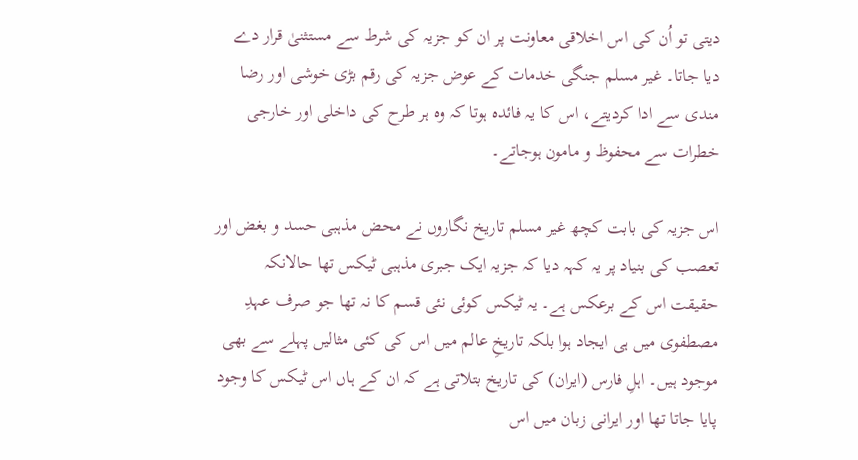دیتی تو اُن کی اس اخلاقی معاونت پر ان کو جزیہ کی شرط سے مستثنیٰ قرار دے دیا جاتا۔ غیر مسلم جنگی خدمات کے عوض جزیہ کی رقم بڑی خوشی اور رضا مندی سے ادا کردیتے، اس کا یہ فائدہ ہوتا کہ وہ ہر طرح کی داخلی اور خارجی خطرات سے محفوظ و مامون ہوجاتے۔

اس جزیہ کی بابت کچھ غیر مسلم تاریخ نگاروں نے محض مذہبی حسد و بغض اور تعصب کی بنیاد پر یہ کہہ دیا کہ جزیہ ایک جبری مذہبی ٹیکس تھا حالانکہ حقیقت اس کے برعکس ہے۔ یہ ٹیکس کوئی نئی قسم کا نہ تھا جو صرف عہدِ مصطفوی میں ہی ایجاد ہوا بلکہ تاریخِ عالم میں اس کی کئی مثالیں پہلے سے بھی موجود ہیں۔ اہلِ فارس (ایران) کی تاریخ بتلاتی ہے کہ ان کے ہاں اس ٹیکس کا وجود پایا جاتا تھا اور ایرانی زبان میں اس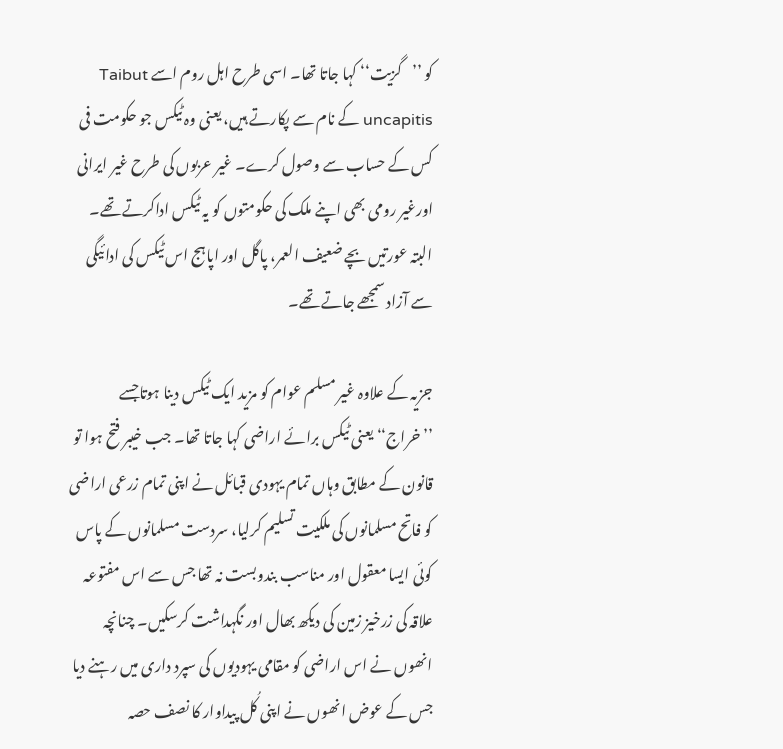کو ’’گزیت‘‘ کہا جاتا تھا۔ اسی طرح اہل روم اسے Taibut uncapitis کے نام سے پکارتے ہیں، یعنی وہ ٹیکس جو حکومت فی کس کے حساب سے وصول کرے۔ غیر عربوں کی طرح غیر ایرانی اورغیر رومی بھی اپنے ملک کی حکومتوں کو یہ ٹیکس اداکرتے تھے۔ البتہ عورتیں بچے ضعیف العمر، پاگل اور اپاہج اس ٹیکس کی ادائیگی سے آزاد سمجھے جاتے تھے۔

جزیہ کے علاوہ غیر مسلم عوام کو مزید ایک ٹیکس دینا ہوتاجسے ’’خراج‘‘ یعنی ٹیکس برائے اراضی کہا جاتا تھا۔ جب خیبر فتح ہوا تو قانون کے مطابق وہاں تمام یہودی قبائل نے اپنی تمام زرعی اراضی کو فاتح مسلمانوں کی ملکیت تسلیم کرلیا، سردست مسلمانوں کے پاس کوئی ایسا معقول اور مناسب بندوبست نہ تھا جس سے اس مفتوعہ علاقہ کی زرخیز زمین کی دیکھ بھال اور نگہداشت کرسکیں۔ چنانچہ انھوں نے اس اراضی کو مقامی یہودیوں کی سپرد داری میں رہنے دیا جس کے عوض انھوں نے اپنی کُل پیداوار کا نصف حصہ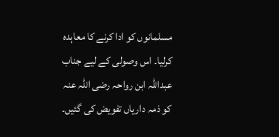مسلمانوں کو ادا کرنے کا معاہدہ کرلیا۔ اس وصولی کے لیے جناب عبداللہ ابن رواحہ رضی اللہ عنہ کو ذمہ داریاں تفویض کی گئیں۔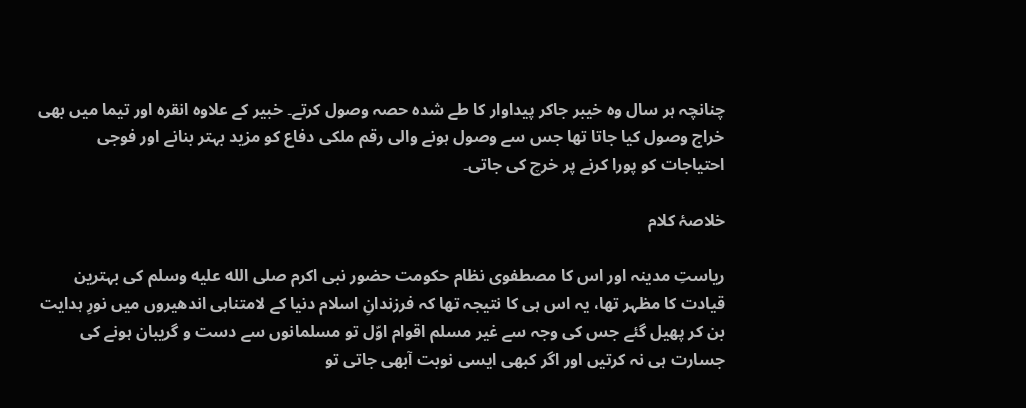چنانچہ ہر سال وہ خیبر جاکر پیداوار کا طے شدہ حصہ وصول کرتے۔ خبیر کے علاوہ انقرہ اور تیما میں بھی خراج وصول کیا جاتا تھا جس سے وصول ہونے والی رقم ملکی دفاع کو مزید بہتر بنانے اور فوجی احتیاجات کو پورا کرنے پر خرچ کی جاتی۔

خلاصۂ کلام

ریاستِ مدینہ اور اس کا مصطفوی نظام حکومت حضور نبی اکرم صلى الله عليه وسلم کی بہترین قیادت کا مظہر تھا، یہ اس ہی کا نتیجہ تھا کہ فرزندانِ اسلام دنیا کے لامتناہی اندھیروں میں نورِ ہدایت بن کر پھیل گئے جس کی وجہ سے غیر مسلم اقوام اوّل تو مسلمانوں سے دست و گریبان ہونے کی جسارت ہی نہ کرتیں اور اگر کبھی ایسی نوبت آبھی جاتی تو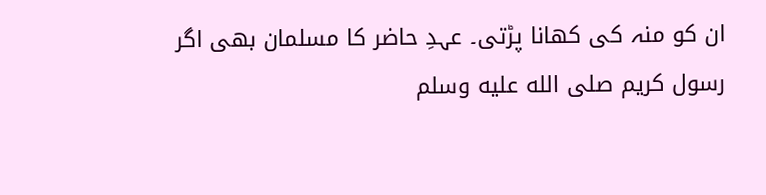ان کو منہ کی کھانا پڑتی۔ عہدِ حاضر کا مسلمان بھی اگر رسول کریم صلى الله عليه وسلم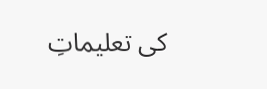کی تعلیماتِ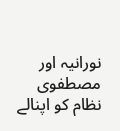نورانیہ اور مصطفوی نظام کو اپنالے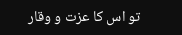تو اس کا عزت و وقار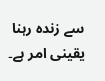سے زندہ رہنا یقینی امر ہے۔